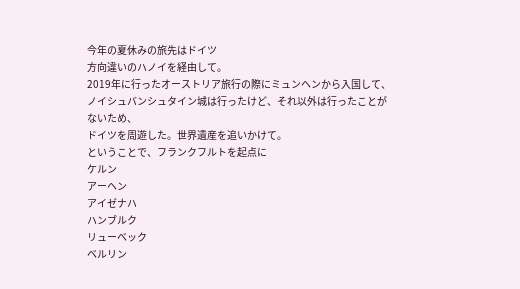今年の夏休みの旅先はドイツ
方向違いのハノイを経由して。
2019年に行ったオーストリア旅行の際にミュンヘンから入国して、
ノイシュバンシュタイン城は行ったけど、それ以外は行ったことがないため、
ドイツを周遊した。世界遺産を追いかけて。
ということで、フランクフルトを起点に
ケルン
アーヘン
アイゼナハ
ハンブルク
リューベック
ベルリン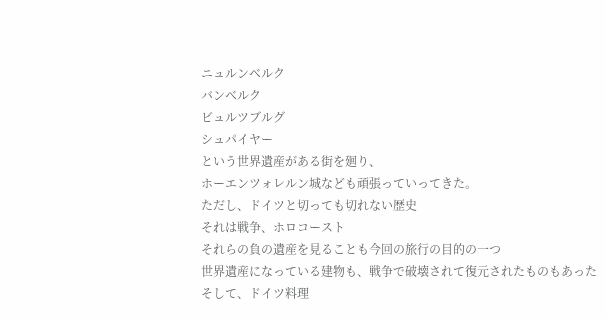ニュルンベルク
バンベルク
ビュルツブルグ
シュパイヤー
という世界遺産がある街を廻り、
ホーエンツォレルン城なども頑張っていってきた。
ただし、ドイツと切っても切れない歴史
それは戦争、ホロコースト
それらの負の遺産を見ることも今回の旅行の目的の一つ
世界遺産になっている建物も、戦争で破壊されて復元されたものもあった
そして、ドイツ料理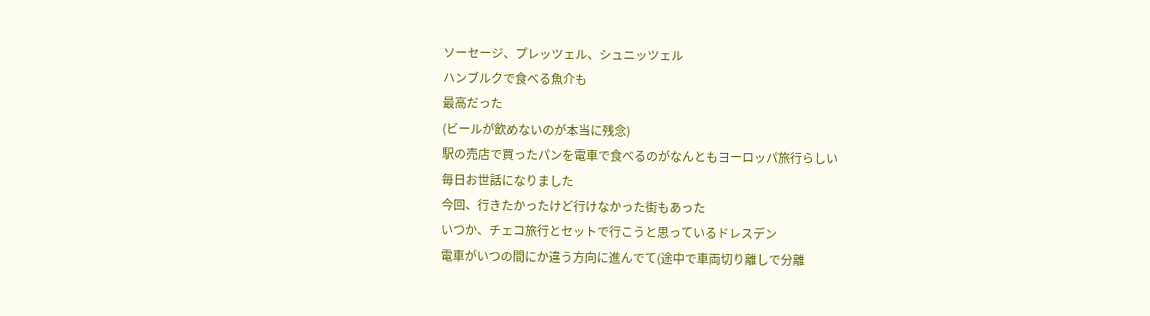ソーセージ、プレッツェル、シュニッツェル
ハンブルクで食べる魚介も
最高だった
(ビールが飲めないのが本当に残念)
駅の売店で買ったパンを電車で食べるのがなんともヨーロッパ旅行らしい
毎日お世話になりました
今回、行きたかったけど行けなかった街もあった
いつか、チェコ旅行とセットで行こうと思っているドレスデン
電車がいつの間にか違う方向に進んでて(途中で車両切り離しで分離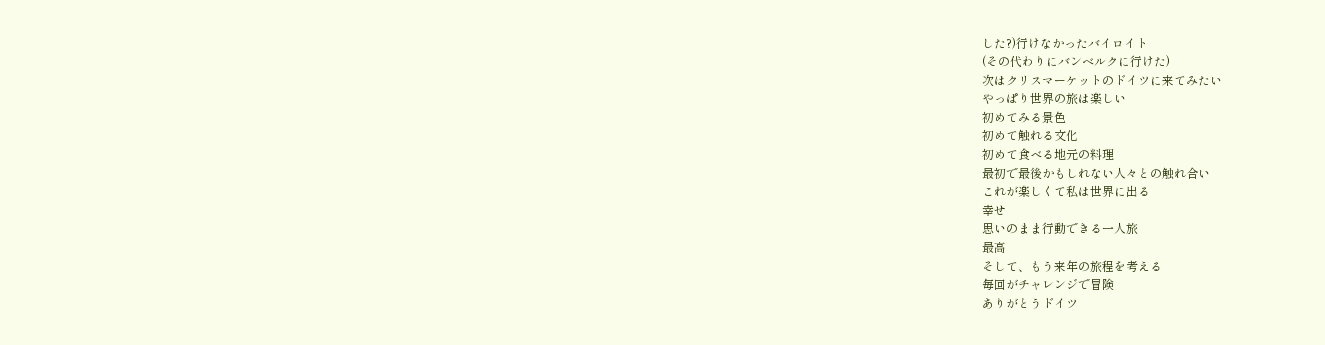した?)行けなかったバイロイト
(その代わりにバンベルクに行けた)
次はクリスマーケットのドイツに来てみたい
やっぱり世界の旅は楽しい
初めてみる景色
初めて触れる文化
初めて食べる地元の料理
最初で最後かもしれない人々との触れ合い
これが楽しくて私は世界に出る
幸せ
思いのまま行動できる一人旅
最高
そして、もう来年の旅程を考える
毎回がチャレンジで冒険
ありがとうドイツ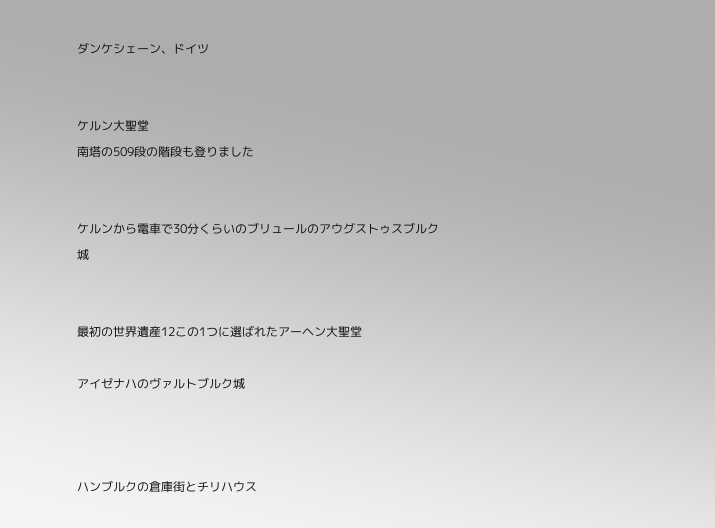ダンケシェーン、ドイツ


ケルン大聖堂
南塔の509段の階段も登りました


ケルンから電車で30分くらいのブリュールのアウグストゥスブルク城


最初の世界遺産12この1つに選ばれたアーヘン大聖堂

アイゼナハのヴァルトブルク城



ハンブルクの倉庫街とチリハウス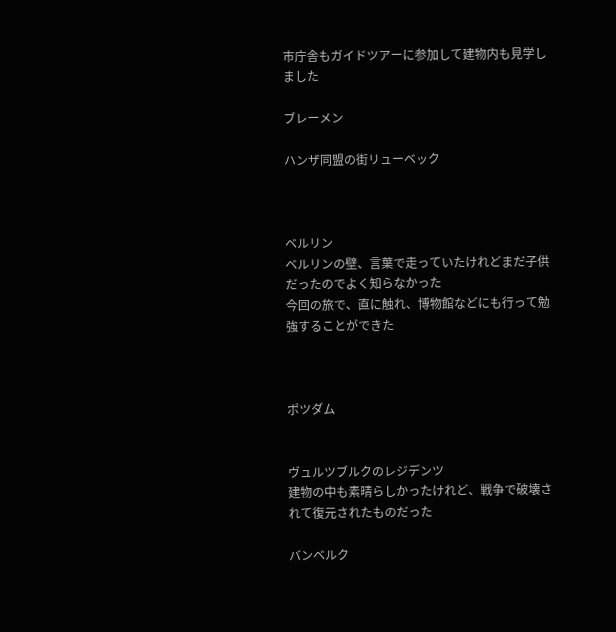市庁舎もガイドツアーに参加して建物内も見学しました

ブレーメン

ハンザ同盟の街リューベック



ベルリン
ベルリンの壁、言葉で走っていたけれどまだ子供だったのでよく知らなかった
今回の旅で、直に触れ、博物館などにも行って勉強することができた



ポツダム


ヴュルツブルクのレジデンツ
建物の中も素晴らしかったけれど、戦争で破壊されて復元されたものだった

バンベルク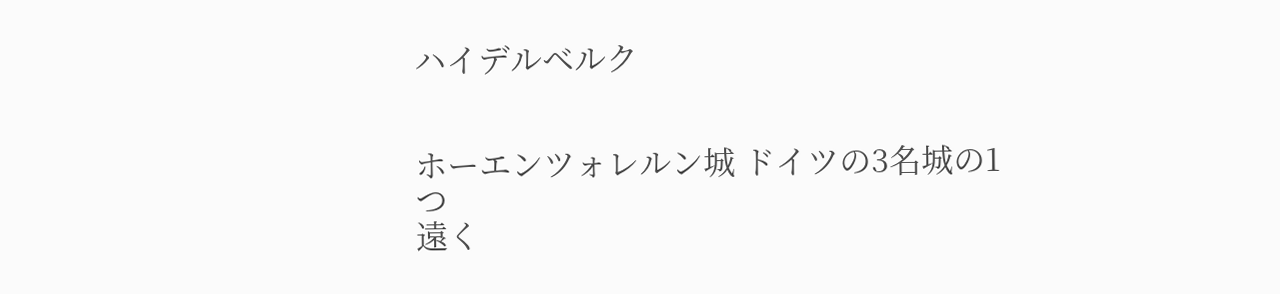ハイデルベルク


ホーエンツォレルン城 ドイツの3名城の1つ
遠く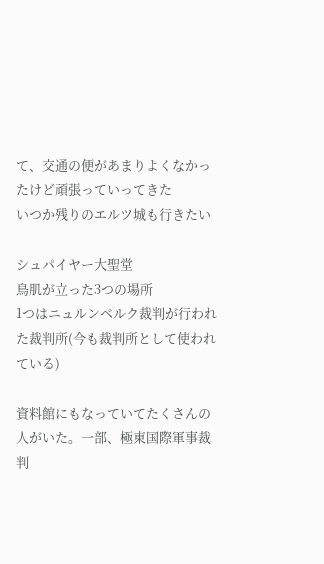て、交通の便があまりよくなかったけど頑張っていってきた
いつか残りのエルツ城も行きたい

シュパイヤー大聖堂
鳥肌が立った3つの場所
1つはニュルンベルク裁判が行われた裁判所(今も裁判所として使われている)

資料館にもなっていてたくさんの人がいた。一部、極東国際軍事裁判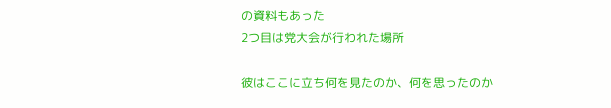の資料もあった
2つ目は党大会が行われた場所

彼はここに立ち何を見たのか、何を思ったのか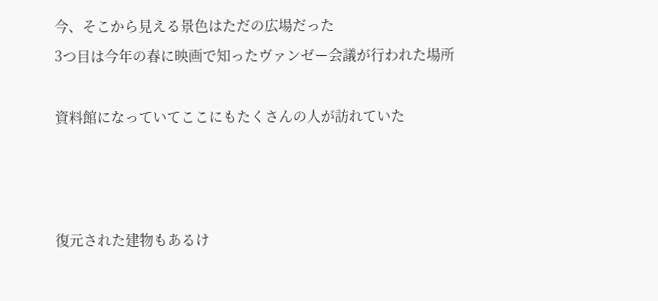今、そこから見える景色はただの広場だった
3つ目は今年の春に映画で知ったヴァンゼー会議が行われた場所

資料館になっていてここにもたくさんの人が訪れていた



復元された建物もあるけ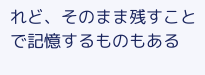れど、そのまま残すことで記憶するものもある